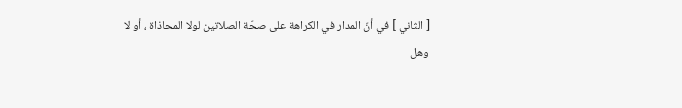[ الثاني ] في أنّ المدار في الكراهة على صحّة الصلاتين لولا المحاذاة ، أو لا
وهل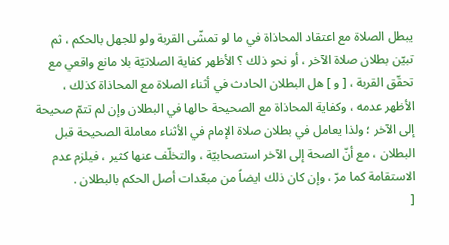يبطل الصلاة مع اعتقاد المحاذاة في ما لو تمشّى القربة ولو للجهل بالحكم ، ثم تبيّن بطلان صلاة الآخر ، أو نحو ذلك ؟ الأظهر كفاية الصلاتيّة بلا مانع واقعي مع تحقّق القربة ، [ و ] هل البطلان الحادث في أثناء الصلاة مع المحاذاة كذلك ، الأظهر عدمه ، وكفاية المحاذاة مع الصحيحة حالها في البطلان وإن لم تتمّ صحيحة إلى الآخر ؛ ولذا يعامل في بطلان صلاة الإمام في الأثناء معاملة الصحيحة قبل البطلان ، مع أنّ الصحة إلى الآخر استصحابيّة ، والتخلّف عنها كثير ، فيلزم عدم الاستقامة كما مرّ ، وإن كان ذلك ايضاً من مبعّدات أصل الحكم بالبطلان .
[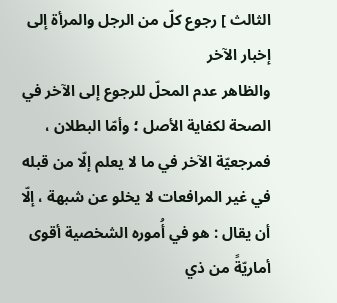الثالث ] رجوع كلّ من الرجل والمرأة إلى إخبار الآخر
والظاهر عدم المحلّ للرجوع إلى الآخر في الصحة لكفاية الأصل ؛ وأمّا البطلان ، فمرجعيّة الآخر في ما لا يعلم إلّا من قبله في غير المرافعات لا يخلو عن شبهة ، إلّا أن يقال : هو في أُموره الشخصية أقوى أماريّةً من ذي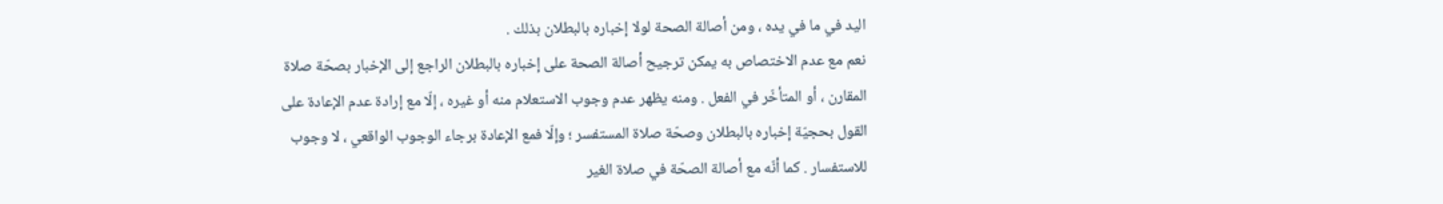اليد في ما في يده ، ومن أصالة الصحة لولا إخباره بالبطلان بذلك .
نعم مع عدم الاختصاص به يمكن ترجيح أصالة الصحة على إخباره بالبطلان الراجع إلى الإخبار بصحّة صلاة المقارن ، أو المتأخّر في الفعل . ومنه يظهر عدم وجوب الاستعلام منه أو غيره ، إلّا مع إرادة عدم الإعادة على القول بحجيّة إخباره بالبطلان وصحّة صلاة المستفسر ؛ وإلّا فمع الإعادة برجاء الوجوب الواقعي ، لا وجوب للاستفسار . كما أنّه مع أصالة الصحّة في صلاة الغير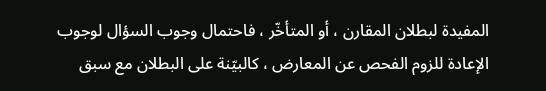المفيدة لبطلان المقارن ، أو المتأخّر ، فاحتمال وجوب السؤال لوجوب الإعادة للزوم الفحص عن المعارض ، كالبيّنة على البطلان مع سبق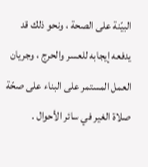البيّنة على الصحة ، ونحو ذلك قد يدفعه إيجابه للعسر والحرج ، وجريان العمل المستمر على البناء على صحّة صلاة الغير في سائر الأحوال .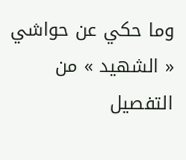وما حكي عن حواشي « الشهيد » من التفصيل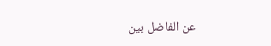عن الفاضل بين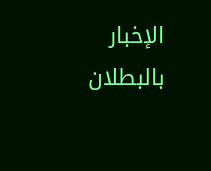الإخبار بالبطلان